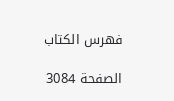فهرس الكتاب

الصفحة 3084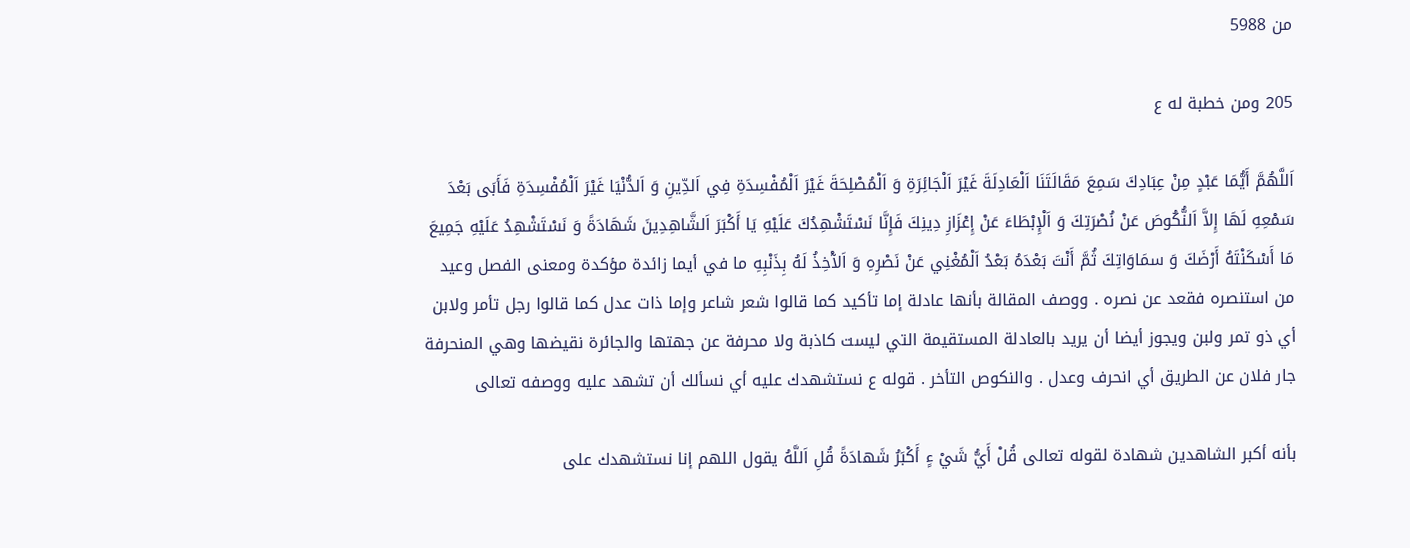من 5988

205 ومن خطبة له ع

اَللَّهُمَّ أَيُّمَا عَبْدٍ مِنْ عِبَادِكَ سَمِعَ مَقَالَتَنَا اَلْعَادِلَةَ غَيْرَ اَلْجَائِرَةِ وَ اَلْمُصْلِحَةَ غَيْرَ اَلْمُفْسِدَةِ فِي اَلدِّينِ وَ اَلدُّنْيَا غَيْرَ اَلْمُفْسِدَةِ فَأَبَى بَعْدَ سَمْعِهِ لَهَا إِلاَّ اَلنُّكُوصَ عَنْ نُصْرَتِكَ وَ اَلْإِبْطَاءَ عَنْ إِعْزَازِ دِينِكَ فَإِنَّا نَسْتَشْهِدُكَ عَلَيْهِ يَا أَكْبَرَ اَلشَّاهِدِينَ شَهَادَةً وَ نَسْتَشْهِدُ عَلَيْهِ جَمِيعَ مَا أَسْكَنْتَهُ أَرْضَكَ وَ سمَاوَاتِكَ ثُمَّ أَنْتَ بَعْدَهُ بَعْدُ اَلْمُغْنِي عَنْ نَصْرِهِ وَ اَلآْخِذُ لَهُ بِذَنْبِهِ ما في أيما زائدة مؤكدة ومعنى الفصل وعيد من استنصره فقعد عن نصره . ووصف المقالة بأنها عادلة إما تأكيد كما قالوا شعر شاعر وإما ذات عدل كما قالوا رجل تأمر ولابن أي ذو تمر ولبن ويجوز أيضا أن يريد بالعادلة المستقيمة التي ليست كاذبة ولا محرفة عن جهتها والجائرة نقيضها وهي المنحرفة جار فلان عن الطريق أي انحرف وعدل . والنكوص التأخر . قوله ع نستشهدك عليه أي نسألك أن تشهد عليه ووصفه تعالى

بأنه أكبر الشاهدين شهادة لقوله تعالى قُلْ أَيُّ شَيْ ءٍ أَكْبَرُ شَهادَةً قُلِ اَللَّهُ يقول اللهم إنا نستشهدك على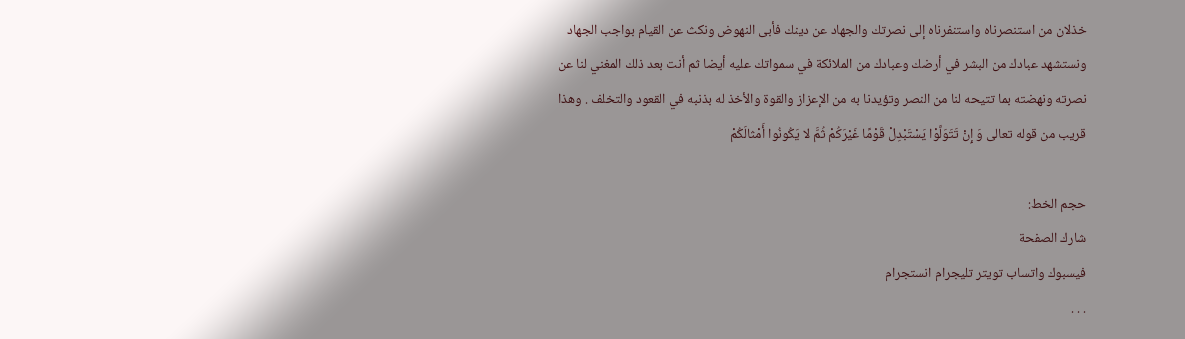خذلان من استنصرناه واستنفرناه إلى نصرتك والجهاد عن دينك فأبى النهوض ونكث عن القيام بواجب الجهاد ونستشهد عبادك من البشر في أرضك وعبادك من الملائكة في سمواتك عليه أيضا ثم أنت بعد ذلك المغني لنا عن نصرته ونهضته بما تتيحه لنا من النصر وتؤيدنا به من الإعزاز والقوة والأخذ له بذنبه في القعود والتخلف . وهذا قريب من قوله تعالى وَ إِنْ تَتَوَلَّوْا يَسْتَبْدِلْ قَوْمًا غَيْرَكُمْ ثُمَّ لا يَكُونُوا أَمْثالَكُمْ

حجم الخط:
شارك الصفحة
فيسبوك واتساب تويتر تليجرام انستجرام
. . .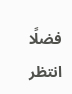فضلًا انتظر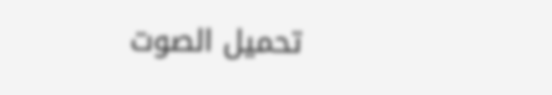تحميل الصوت